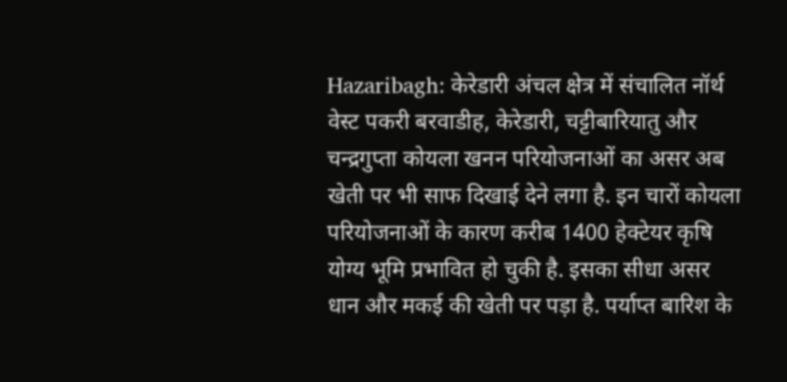Hazaribagh: केरेडारी अंचल क्षेत्र में संचालित नॉर्थ वेस्ट पकरी बरवाडीह, केरेडारी, चट्टीबारियातु और चन्द्रगुप्ता कोयला खनन परियोजनाओं का असर अब खेती पर भी साफ दिखाई देने लगा है. इन चारों कोयला परियोजनाओं के कारण करीब 1400 हेक्टेयर कृषि योग्य भूमि प्रभावित हो चुकी है. इसका सीधा असर धान और मकई की खेती पर पड़ा है. पर्याप्त बारिश के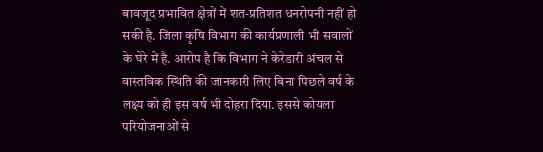बावजूद प्रभावित क्षेत्रों में शत-प्रतिशत धनरोपनी नहीं हो सकी है. जिला कृषि विभाग की कार्यप्रणाली भी सवालों के घेरे में है. आरोप है कि विभाग ने केरेडारी अंचल से वास्तविक स्थिति की जानकारी लिए बिना पिछले वर्ष के लक्ष्य को ही इस वर्ष भी दोहरा दिया. इससे कोयला परियोजनाओं से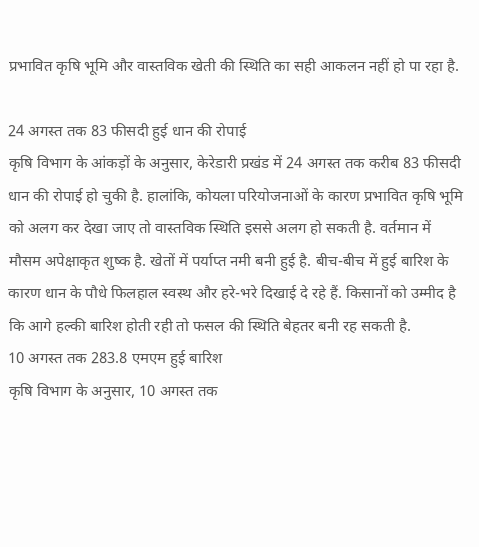प्रभावित कृषि भूमि और वास्तविक खेती की स्थिति का सही आकलन नहीं हो पा रहा है.

24 अगस्त तक 83 फीसदी हुई धान की रोपाई
कृषि विभाग के आंकड़ों के अनुसार, केरेडारी प्रखंड में 24 अगस्त तक करीब 83 फीसदी धान की रोपाई हो चुकी है. हालांकि, कोयला परियोजनाओं के कारण प्रभावित कृषि भूमि को अलग कर देखा जाए तो वास्तविक स्थिति इससे अलग हो सकती है. वर्तमान में मौसम अपेक्षाकृत शुष्क है. खेतों में पर्याप्त नमी बनी हुई है. बीच-बीच में हुई बारिश के कारण धान के पौधे फिलहाल स्वस्थ और हरे-भरे दिखाई दे रहे हैं. किसानों को उम्मीद है कि आगे हल्की बारिश होती रही तो फसल की स्थिति बेहतर बनी रह सकती है.
10 अगस्त तक 283.8 एमएम हुई बारिश
कृषि विभाग के अनुसार, 10 अगस्त तक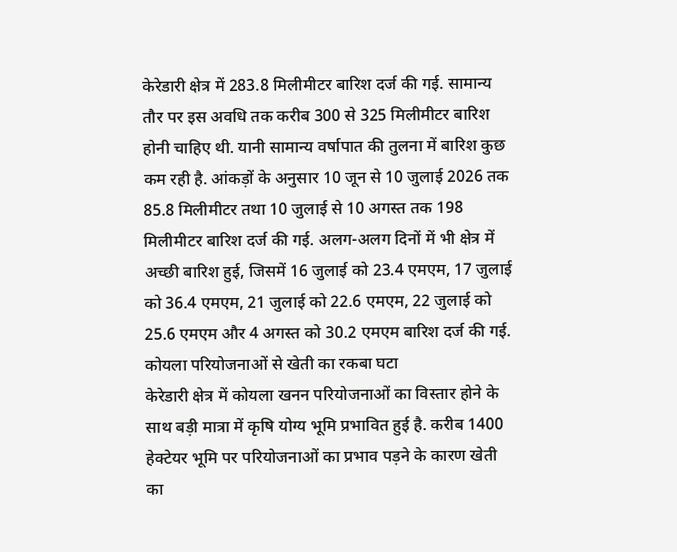केरेडारी क्षेत्र में 283.8 मिलीमीटर बारिश दर्ज की गई. सामान्य तौर पर इस अवधि तक करीब 300 से 325 मिलीमीटर बारिश होनी चाहिए थी. यानी सामान्य वर्षापात की तुलना में बारिश कुछ कम रही है. आंकड़ों के अनुसार 10 जून से 10 जुलाई 2026 तक 85.8 मिलीमीटर तथा 10 जुलाई से 10 अगस्त तक 198 मिलीमीटर बारिश दर्ज की गई. अलग-अलग दिनों में भी क्षेत्र में अच्छी बारिश हुई, जिसमें 16 जुलाई को 23.4 एमएम, 17 जुलाई को 36.4 एमएम, 21 जुलाई को 22.6 एमएम, 22 जुलाई को 25.6 एमएम और 4 अगस्त को 30.2 एमएम बारिश दर्ज की गई.
कोयला परियोजनाओं से खेती का रकबा घटा
केरेडारी क्षेत्र में कोयला खनन परियोजनाओं का विस्तार होने के साथ बड़ी मात्रा में कृषि योग्य भूमि प्रभावित हुई है. करीब 1400 हेक्टेयर भूमि पर परियोजनाओं का प्रभाव पड़ने के कारण खेती का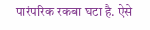पारंपरिक रकबा घटा है. ऐसे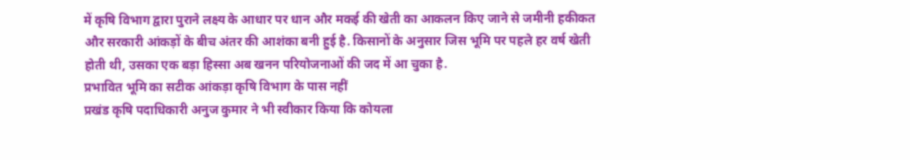में कृषि विभाग द्वारा पुराने लक्ष्य के आधार पर धान और मकई की खेती का आकलन किए जाने से जमीनी हकीकत और सरकारी आंकड़ों के बीच अंतर की आशंका बनी हुई है. किसानों के अनुसार जिस भूमि पर पहले हर वर्ष खेती होती थी, उसका एक बड़ा हिस्सा अब खनन परियोजनाओं की जद में आ चुका है.
प्रभावित भूमि का सटीक आंकड़ा कृषि विभाग के पास नहीं
प्रखंड कृषि पदाधिकारी अनुज कुमार ने भी स्वीकार किया कि कोयला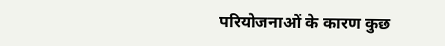परियोजनाओं के कारण कुछ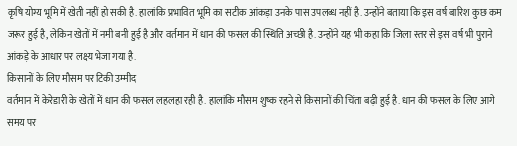कृषि योग्य भूमि में खेती नहीं हो सकी है. हालांकि प्रभावित भूमि का सटीक आंकड़ा उनके पास उपलब्ध नहीं है. उन्होंने बताया कि इस वर्ष बारिश कुछ कम जरूर हुई है, लेकिन खेतों में नमी बनी हुई है और वर्तमान में धान की फसल की स्थिति अच्छी है. उन्होंने यह भी कहा कि जिला स्तर से इस वर्ष भी पुराने आंकड़े के आधार पर लक्ष्य भेजा गया है.
किसानों के लिए मौसम पर टिकी उम्मीद
वर्तमान में केरेडारी के खेतों में धान की फसल लहलहा रही है. हालांकि मौसम शुष्क रहने से किसानों की चिंता बढ़ी हुई है. धान की फसल के लिए आगे समय पर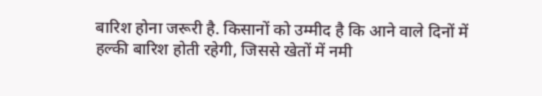बारिश होना जरूरी है. किसानों को उम्मीद है कि आने वाले दिनों में हल्की बारिश होती रहेगी, जिससे खेतों में नमी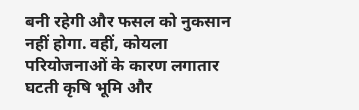बनी रहेगी और फसल को नुकसान नहीं होगा. वहीं, कोयला परियोजनाओं के कारण लगातार घटती कृषि भूमि और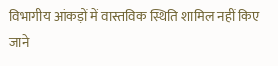विभागीय आंकड़ों में वास्तविक स्थिति शामिल नहीं किए जाने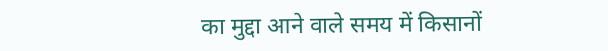का मुद्दा आने वाले समय में किसानों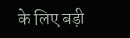के लिए बड़ी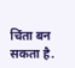चिंता बन सकता है.